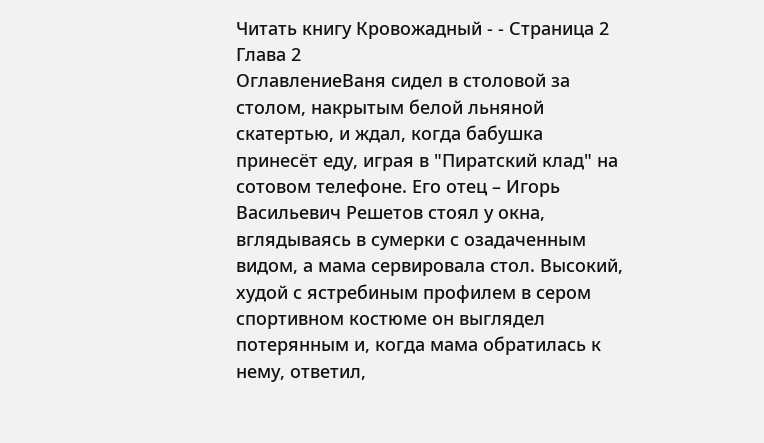Читать книгу Кровожадный - - Страница 2
Глава 2
ОглавлениеВаня сидел в столовой за столом, накрытым белой льняной скатертью, и ждал, когда бабушка принесёт еду, играя в "Пиратский клад" на сотовом телефоне. Его отец – Игорь Васильевич Решетов стоял у окна, вглядываясь в сумерки с озадаченным видом, а мама сервировала стол. Высокий, худой с ястребиным профилем в сером спортивном костюме он выглядел потерянным и, когда мама обратилась к нему, ответил,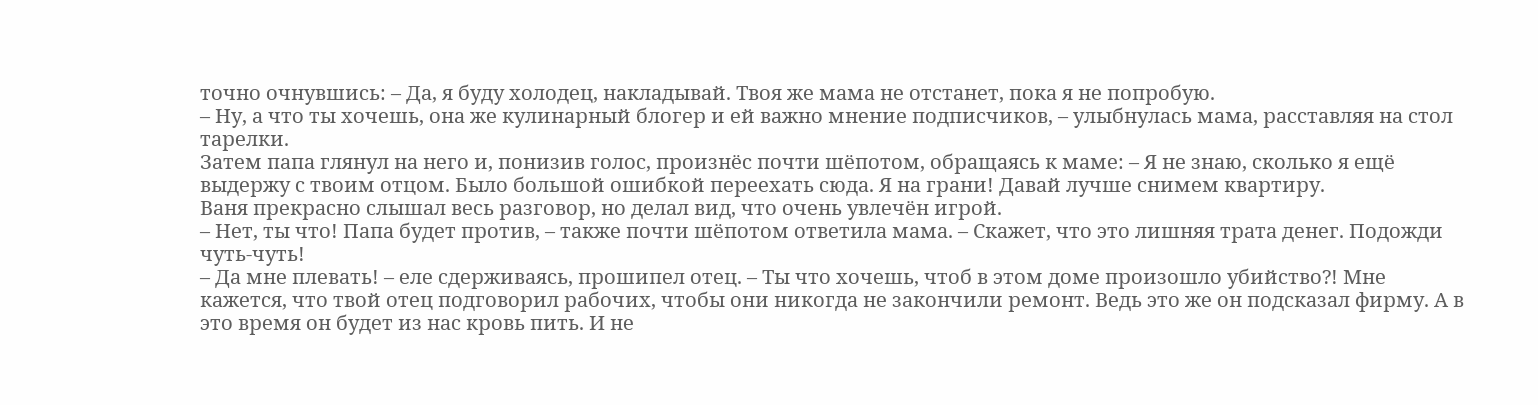точно очнувшись: – Да, я буду холодец, накладывай. Твоя же мама не отстанет, пока я не попробую.
– Ну, а что ты хочешь, она же кулинарный блогер и ей важно мнение подписчиков, – улыбнулась мама, расставляя на стол тарелки.
Затем папа глянул на него и, понизив голос, произнёс почти шёпотом, обращаясь к маме: – Я не знаю, сколько я ещё выдержу с твоим отцом. Было большой ошибкой переехать сюда. Я на грани! Давай лучше снимем квартиру.
Ваня прекрасно слышал весь разговор, но делал вид, что очень увлечён игрой.
– Нет, ты что! Папа будет против, – также почти шёпотом ответила мама. – Скажет, что это лишняя трата денег. Подожди чуть-чуть!
– Да мне плевать! – еле сдерживаясь, прошипел отец. – Ты что хочешь, чтоб в этом доме произошло убийство?! Мне кажется, что твой отец подговорил рабочих, чтобы они никогда не закончили ремонт. Ведь это же он подсказал фирму. А в это время он будет из нас кровь пить. И не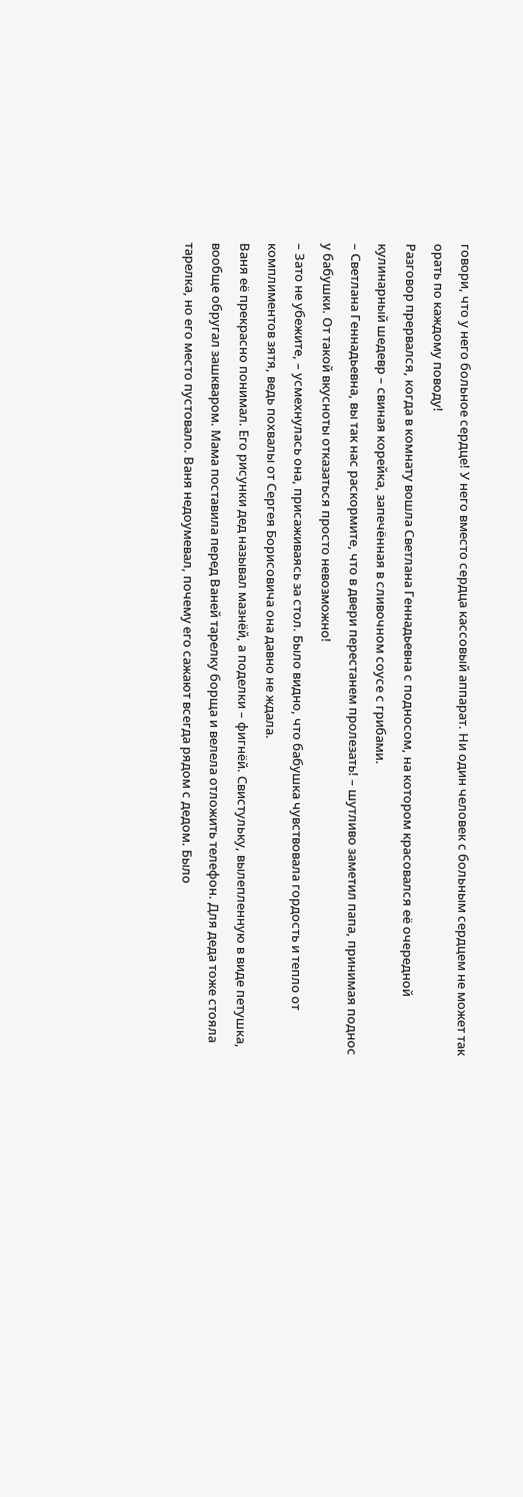говори, что у него больное сердце! У него вместо сердца кассовый аппарат. Ни один человек с больным сердцем не может так орать по каждому поводу!
Разговор прервался, когда в комнату вошла Светлана Геннадьевна с подносом, на котором красовался её очередной кулинарный шедевр – свиная корейка, запечённая в сливочном соусе с грибами.
– Светлана Геннадьевна, вы так нас раскормите, что в двери перестанем пролезать! – шутливо заметил папа, принимая поднос у бабушки. От такой вкусноты отказаться просто невозможно!
– Зато не убежите, – усмехнулась она, присаживаясь за стол. Было видно, что бабушка чувствовала гордость и тепло от комплиментов зятя, ведь похвалы от Сергея Борисовича она давно не ждала.
Ваня её прекрасно понимал. Его рисунки дед называл мазнёй, а поделки – фигнёй. Свистульку, вылепленную в виде петушка, вообще обругал зашкваром. Мама поставила перед Ваней тарелку борща и велела отложить телефон. Для деда тоже стояла тарелка, но его место пустовало. Ваня недоумевал, почему его сажают всегда рядом с дедом. Было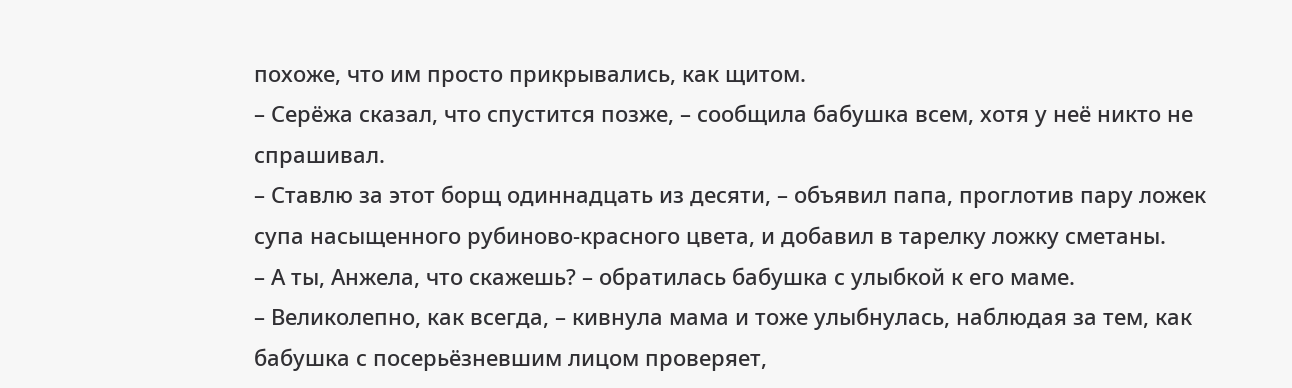похоже, что им просто прикрывались, как щитом.
– Серёжа сказал, что спустится позже, – сообщила бабушка всем, хотя у неё никто не спрашивал.
– Ставлю за этот борщ одиннадцать из десяти, – объявил папа, проглотив пару ложек супа насыщенного рубиново-красного цвета, и добавил в тарелку ложку сметаны.
– А ты, Анжела, что скажешь? – обратилась бабушка с улыбкой к его маме.
– Великолепно, как всегда, – кивнула мама и тоже улыбнулась, наблюдая за тем, как бабушка с посерьёзневшим лицом проверяет,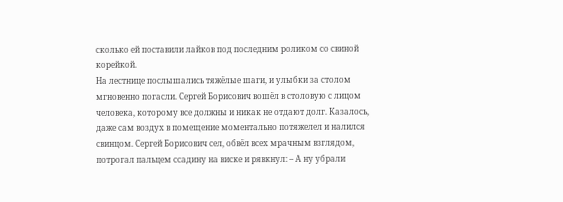сколько ей поставили лайков под последним роликом со свиной корейкой.
На лестнице послышались тяжёлые шаги, и улыбки за столом мгновенно погасли. Сергей Борисович вошёл в столовую с лицом человека, которому все должны и никак не отдают долг. Казалось, даже сам воздух в помещение моментально потяжелел и налился свинцом. Сергей Борисович сел, обвёл всех мрачным взглядом, потрогал пальцем ссадину на виске и рявкнул: – А ну убрали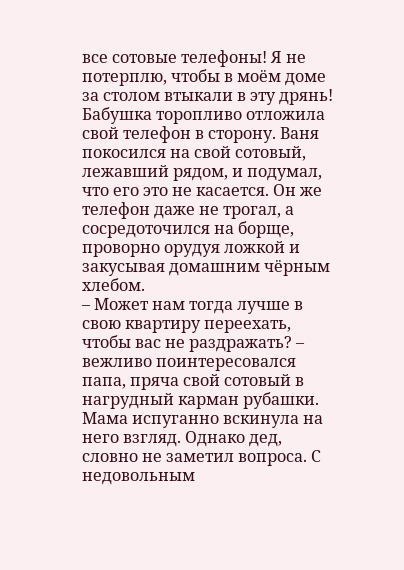все сотовые телефоны! Я не потерплю, чтобы в моём доме за столом втыкали в эту дрянь!
Бабушка торопливо отложила свой телефон в сторону. Ваня покосился на свой сотовый, лежавший рядом, и подумал, что его это не касается. Он же телефон даже не трогал, а сосредоточился на борще, проворно орудуя ложкой и закусывая домашним чёрным хлебом.
– Может нам тогда лучше в свою квартиру переехать, чтобы вас не раздражать? – вежливо поинтересовался папа, пряча свой сотовый в нагрудный карман рубашки. Мама испуганно вскинула на него взгляд. Однако дед, словно не заметил вопроса. С недовольным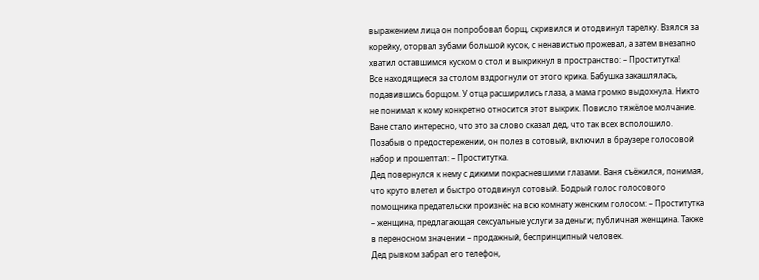выражением лица он попробовал борщ, скривился и отодвинул тарелку. Взялся за корейку, оторвал зубами большой кусок, с ненавистью прожевал, а затем внезапно хватил оставшимся куском о стол и выкрикнул в пространство: – Проститутка!
Все находящиеся за столом вздрогнули от этого крика. Бабушка закашлялась, подавившись борщом. У отца расширились глаза, а мама громко выдохнула. Никто не понимал к кому конкретно относится этот выкрик. Повисло тяжёлое молчание. Ване стало интересно, что это за слово сказал дед, что так всех всполошило. Позабыв о предостережении, он полез в сотовый, включил в браузере голосовой набор и прошептал: – Проститутка.
Дед повернулся к нему с дикими покрасневшими глазами. Ваня съёжился, понимая, что круто влетел и быстро отодвинул сотовый. Бодрый голос голосового помощника предательски произнёс на всю комнату женским голосом: – Проститутка – женщина, предлагающая сексуальные услуги за деньги; публичная женщина. Также в переносном значении – продажный, беспринципный человек.
Дед рывком забрал его телефон,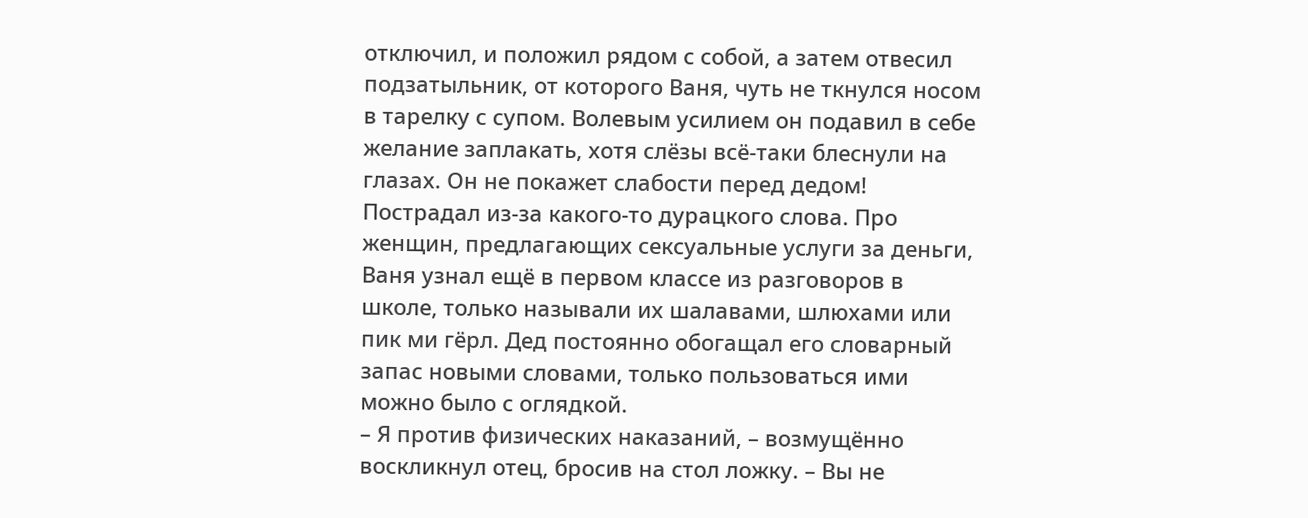отключил, и положил рядом с собой, а затем отвесил подзатыльник, от которого Ваня, чуть не ткнулся носом в тарелку с супом. Волевым усилием он подавил в себе желание заплакать, хотя слёзы всё-таки блеснули на глазах. Он не покажет слабости перед дедом! Пострадал из-за какого-то дурацкого слова. Про женщин, предлагающих сексуальные услуги за деньги, Ваня узнал ещё в первом классе из разговоров в школе, только называли их шалавами, шлюхами или пик ми гёрл. Дед постоянно обогащал его словарный запас новыми словами, только пользоваться ими можно было с оглядкой.
– Я против физических наказаний, – возмущённо воскликнул отец, бросив на стол ложку. – Вы не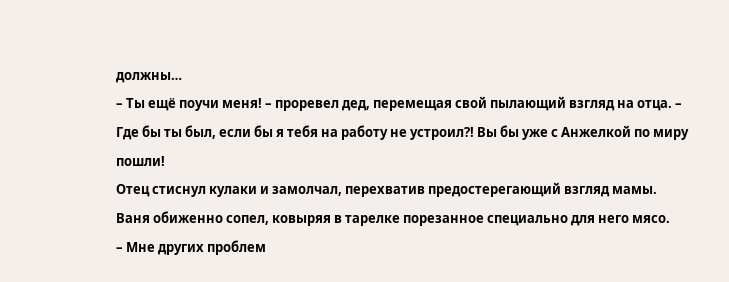должны…
– Ты ещё поучи меня! – проревел дед, перемещая свой пылающий взгляд на отца. – Где бы ты был, если бы я тебя на работу не устроил?! Вы бы уже с Анжелкой по миру пошли!
Отец стиснул кулаки и замолчал, перехватив предостерегающий взгляд мамы. Ваня обиженно сопел, ковыряя в тарелке порезанное специально для него мясо.
– Мне других проблем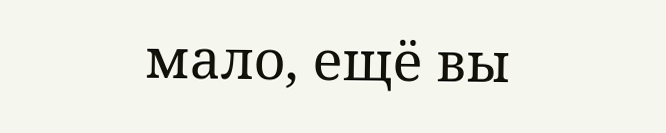мало, ещё вы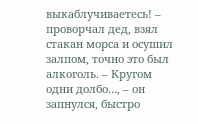выкаблучиваетесь! – проворчал дед, взял стакан морса и осушил залпом, точно это был алкоголь. – Кругом одни долбо…, – он запнулся, быстро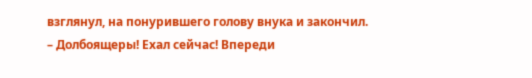взглянул, на понурившего голову внука и закончил. – Долбоящеры! Ехал сейчас! Впереди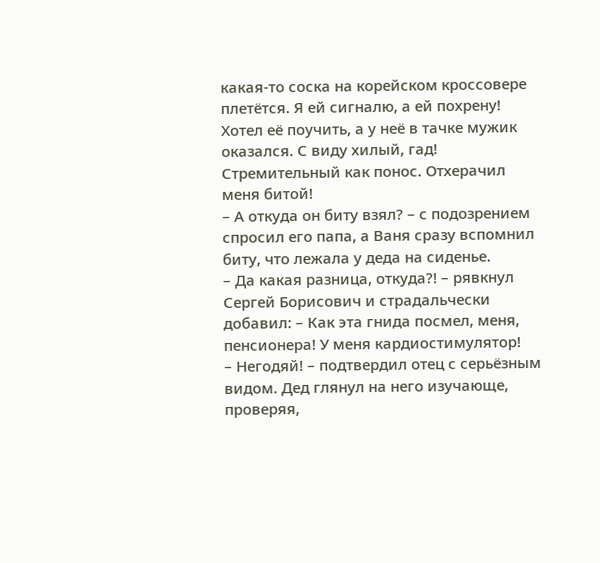какая-то соска на корейском кроссовере плетётся. Я ей сигналю, а ей похрену! Хотел её поучить, а у неё в тачке мужик оказался. С виду хилый, гад! Стремительный как понос. Отхерачил меня битой!
– А откуда он биту взял? – с подозрением спросил его папа, а Ваня сразу вспомнил биту, что лежала у деда на сиденье.
– Да какая разница, откуда?! – рявкнул Сергей Борисович и страдальчески добавил: – Как эта гнида посмел, меня, пенсионера! У меня кардиостимулятор!
– Негодяй! – подтвердил отец с серьёзным видом. Дед глянул на него изучающе, проверяя,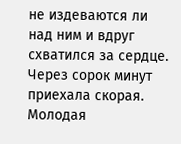не издеваются ли над ним и вдруг схватился за сердце. Через сорок минут приехала скорая. Молодая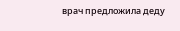врач предложила деду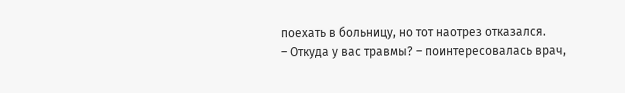поехать в больницу, но тот наотрез отказался.
– Откуда у вас травмы? – поинтересовалась врач,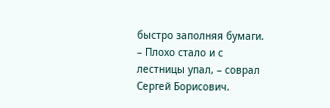быстро заполняя бумаги.
– Плохо стало и с лестницы упал, – соврал Сергей Борисович.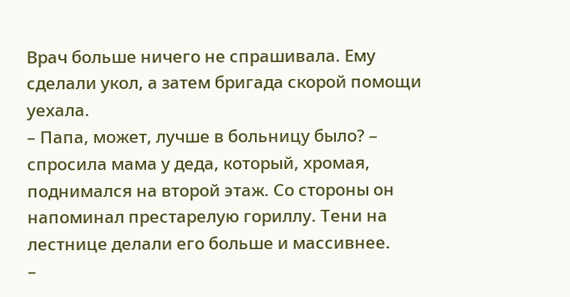Врач больше ничего не спрашивала. Ему сделали укол, а затем бригада скорой помощи уехала.
– Папа, может, лучше в больницу было? – спросила мама у деда, который, хромая, поднимался на второй этаж. Со стороны он напоминал престарелую гориллу. Тени на лестнице делали его больше и массивнее.
–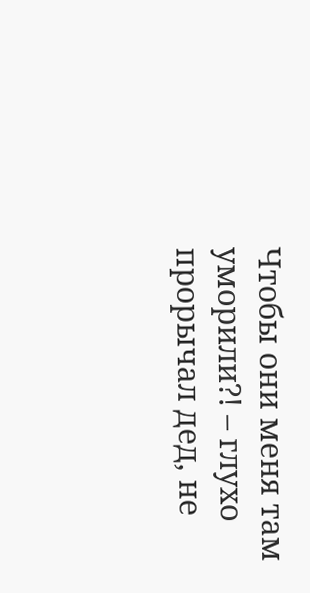Чтобы они меня там уморили?! – глухо прорычал дед, не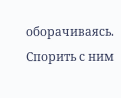оборачиваясь. Спорить с ним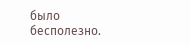было бесполезно.